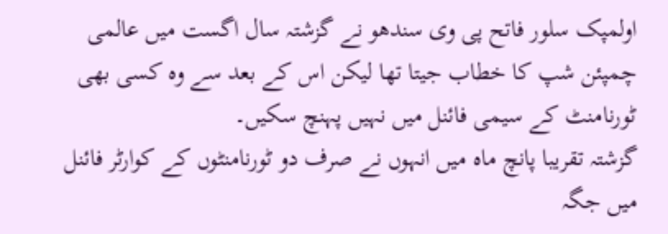اولمپک سلور فاتح پی وی سندھو نے گزشتہ سال اگست میں عالمی چمپئن شپ کا خطاب جیتا تھا لیکن اس کے بعد سے وہ کسی بھی ٹورنامنٹ کے سیمی فائنل میں نہیں پہنچ سکیں۔
گزشتہ تقریبا پانچ ماہ میں انہوں نے صرف دو ٹورنامنٹوں کے کوارٹر فائنل میں جگہ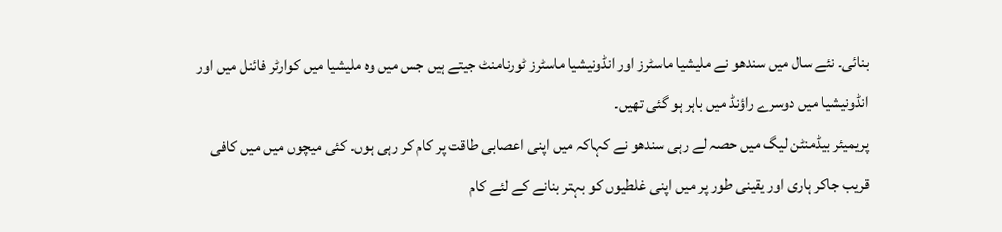بنائی۔ نئے سال میں سندھو نے ملیشیا ماسٹرز اور انڈونیشیا ماسٹرز ٹورنامنٹ جیتے ہیں جس میں وہ ملیشیا میں کوارٹر فائنل میں اور انڈونیشیا میں دوسرے راؤنڈ میں باہر ہو گئی تھیں۔
پریمیئر بیڈمنٹن لیگ میں حصہ لے رہی سندھو نے کہاکہ میں اپنی اعصابی طاقت پر کام کر رہی ہوں۔ کئی میچوں میں میں کافی قریب جاکر ہاری اور یقینی طور پر میں اپنی غلطیوں کو بہتر بنانے کے لئے کام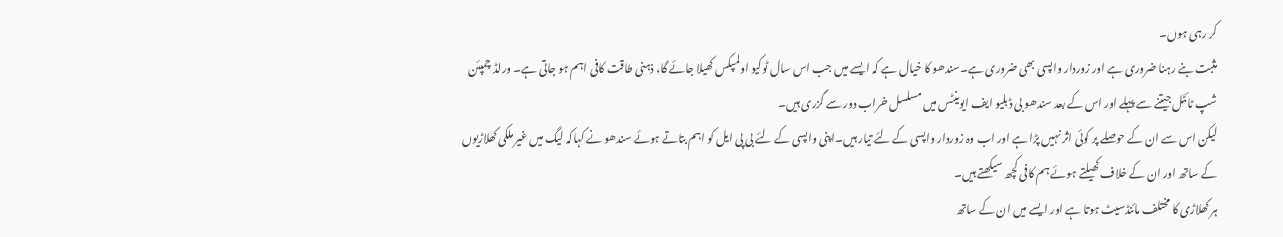کر رہی ہوں۔
مثبت بنے رہنا ضروری ہے اور زوردار واپسی بھی ضروری ہے۔سندھو کا خیال ہے کہ ایسے میں جب اس سال ٹوکیو اولمپکس کھیلا جائے گا، ذہنی طاقت کافی اہم ہو جاتی ہے۔ ورلڈ چمپئن شپ ٹائٹل جیتنے سے پہلے اور اس کے بعد سندھو بی ڈبلیو ایف ایوینٹس میں مسلسل خراب دور سے گزری ہیں۔
لیکن اس سے ان کے حوصلے پر کوئی اثر نہیں پڑا ہے اور اب وہ زوردار واپسی کے لئے تیار ہیں۔اپنی واپسی کے لئے بی پی ایل کو اہم بتاتے ہوئے سندھو نے کہاکہ لیگ میں غیر ملکی کھلاڑیوں کے ساتھ اور ان کے خلاف کھیلتے ہوئے ہم کافی کچھ سیکھتے ہیں۔
ہر کھلاڑی کا مختلف مائنڈسیٹ ہوتا ہے اور ایسے میں ان کے ساتھ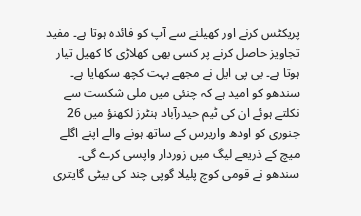پریکٹس کرنے اور کھیلنے سے آپ کو فائدہ ہوتا ہے۔ مفید تجاویز حاصل کرنے پر کسی بھی کھلاڑی کا کھیل تیار ہوتا ہے۔ بی پی ایل نے مجھے بہت کچھ سکھایا ہے۔
سندھو کو امید ہے کہ چنئی میں ملی شکست سے نکلتے ہوئے ان کی ٹیم حیدرآباد ہنٹرز لکھنؤ میں 26 جنوری کو اودھ واریرس کے ساتھ ہونے والے اپنے اگلے میچ کے ذریعے لیگ میں زوردار واپسی کرے گی۔
سندھو نے قومی کوچ پلیلا گوپی چند کی بیٹی گایتری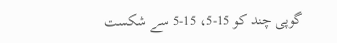گوپی چند کو 15-5، 15-5 سے شکست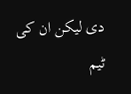دی لیکن ان کی ٹیم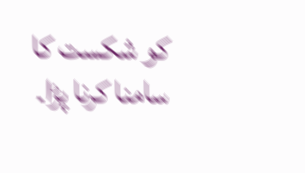کو شکست کا سامنا کرنا پڑا۔